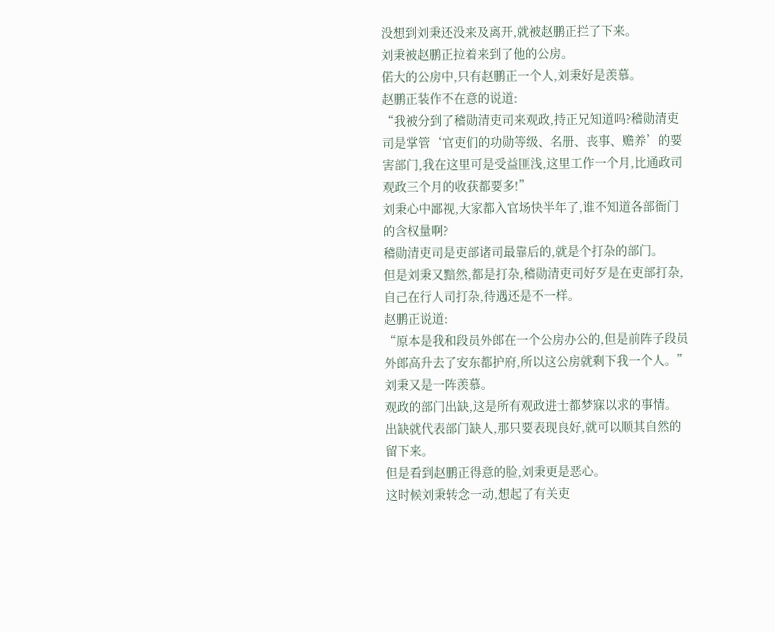没想到刘秉还没来及离开,就被赵鹏正拦了下来。
刘秉被赵鹏正拉着来到了他的公房。
偌大的公房中,只有赵鹏正一个人,刘秉好是羡慕。
赵鹏正装作不在意的说道:
“我被分到了稽勋清吏司来观政,持正兄知道吗?稽勋清吏司是掌管‘官吏们的功勋等级、名册、丧事、赡养’的要害部门,我在这里可是受益匪浅,这里工作一个月,比通政司观政三个月的收获都要多!”
刘秉心中鄙视,大家都入官场快半年了,谁不知道各部衙门的含权量啊?
稽勋清吏司是吏部诸司最靠后的,就是个打杂的部门。
但是刘秉又黯然,都是打杂,稽勋清吏司好歹是在吏部打杂,自己在行人司打杂,待遇还是不一样。
赵鹏正说道:
“原本是我和段员外郎在一个公房办公的,但是前阵子段员外郎高升去了安东都护府,所以这公房就剩下我一个人。”
刘秉又是一阵羡慕。
观政的部门出缺,这是所有观政进士都梦寐以求的事情。
出缺就代表部门缺人,那只要表现良好,就可以顺其自然的留下来。
但是看到赵鹏正得意的脸,刘秉更是恶心。
这时候刘秉转念一动,想起了有关吏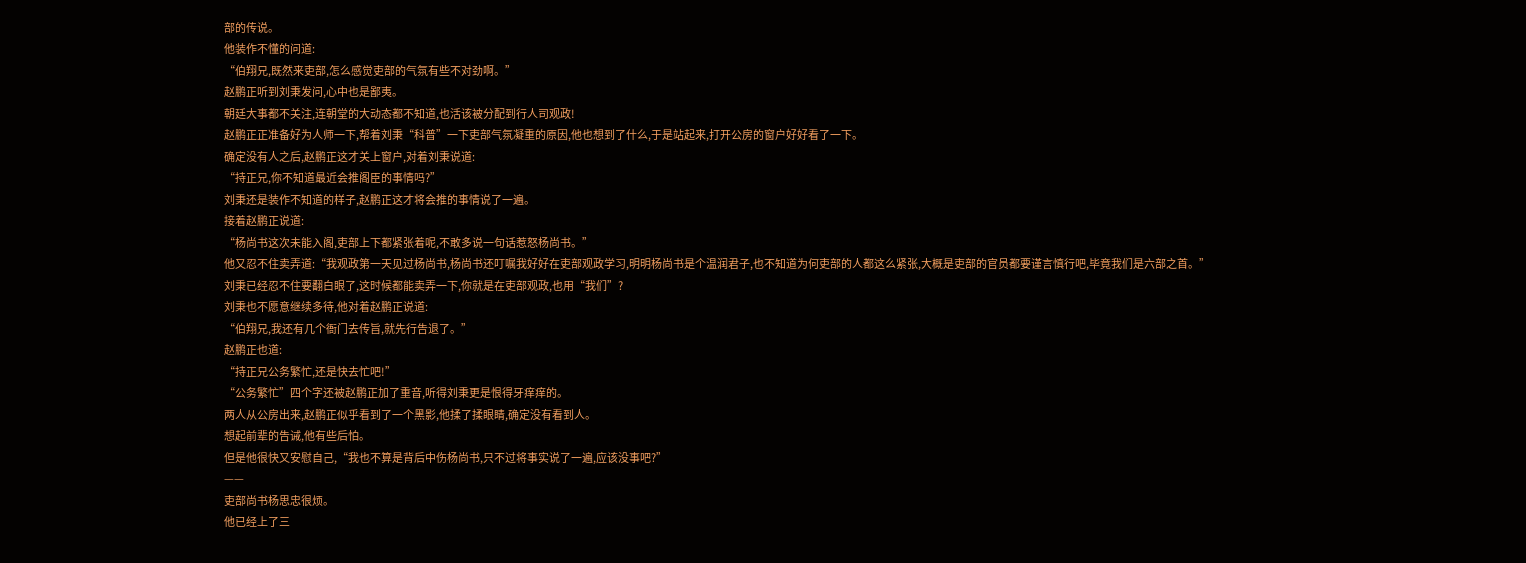部的传说。
他装作不懂的问道:
“伯翔兄,既然来吏部,怎么感觉吏部的气氛有些不对劲啊。”
赵鹏正听到刘秉发问,心中也是鄙夷。
朝廷大事都不关注,连朝堂的大动态都不知道,也活该被分配到行人司观政!
赵鹏正正准备好为人师一下,帮着刘秉“科普”一下吏部气氛凝重的原因,他也想到了什么,于是站起来,打开公房的窗户好好看了一下。
确定没有人之后,赵鹏正这才关上窗户,对着刘秉说道:
“持正兄,你不知道最近会推阁臣的事情吗?”
刘秉还是装作不知道的样子,赵鹏正这才将会推的事情说了一遍。
接着赵鹏正说道:
“杨尚书这次未能入阁,吏部上下都紧张着呢,不敢多说一句话惹怒杨尚书。”
他又忍不住卖弄道:“我观政第一天见过杨尚书,杨尚书还叮嘱我好好在吏部观政学习,明明杨尚书是个温润君子,也不知道为何吏部的人都这么紧张,大概是吏部的官员都要谨言慎行吧,毕竟我们是六部之首。”
刘秉已经忍不住要翻白眼了,这时候都能卖弄一下,你就是在吏部观政,也用“我们”?
刘秉也不愿意继续多待,他对着赵鹏正说道:
“伯翔兄,我还有几个衙门去传旨,就先行告退了。”
赵鹏正也道:
“持正兄公务繁忙,还是快去忙吧!”
“公务繁忙”四个字还被赵鹏正加了重音,听得刘秉更是恨得牙痒痒的。
两人从公房出来,赵鹏正似乎看到了一个黑影,他揉了揉眼睛,确定没有看到人。
想起前辈的告诫,他有些后怕。
但是他很快又安慰自己,“我也不算是背后中伤杨尚书,只不过将事实说了一遍,应该没事吧?”
——
吏部尚书杨思忠很烦。
他已经上了三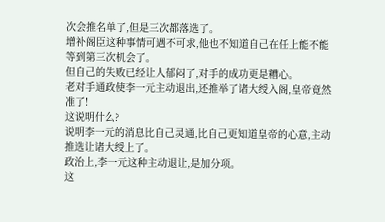次会推名单了,但是三次都落选了。
增补阁臣这种事情可遇不可求,他也不知道自己在任上能不能等到第三次机会了。
但自己的失败已经让人郁闷了,对手的成功更是糟心。
老对手通政使李一元主动退出,还推举了诸大绶入阁,皇帝竟然准了!
这说明什么?
说明李一元的消息比自己灵通,比自己更知道皇帝的心意,主动推选让诸大绶上了。
政治上,李一元这种主动退让,是加分项。
这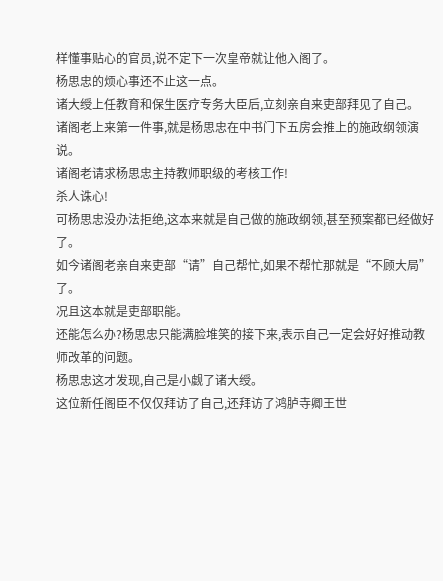样懂事贴心的官员,说不定下一次皇帝就让他入阁了。
杨思忠的烦心事还不止这一点。
诸大绶上任教育和保生医疗专务大臣后,立刻亲自来吏部拜见了自己。
诸阁老上来第一件事,就是杨思忠在中书门下五房会推上的施政纲领演说。
诸阁老请求杨思忠主持教师职级的考核工作!
杀人诛心!
可杨思忠没办法拒绝,这本来就是自己做的施政纲领,甚至预案都已经做好了。
如今诸阁老亲自来吏部“请”自己帮忙,如果不帮忙那就是“不顾大局”了。
况且这本就是吏部职能。
还能怎么办?杨思忠只能满脸堆笑的接下来,表示自己一定会好好推动教师改革的问题。
杨思忠这才发现,自己是小觑了诸大绶。
这位新任阁臣不仅仅拜访了自己,还拜访了鸿胪寺卿王世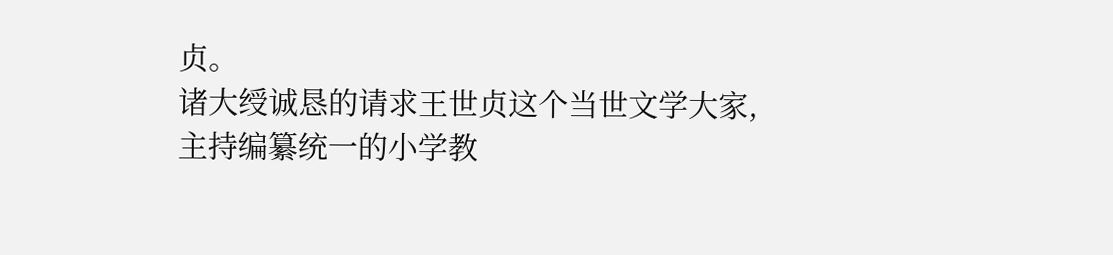贞。
诸大绶诚恳的请求王世贞这个当世文学大家,主持编纂统一的小学教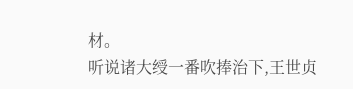材。
听说诸大绶一番吹捧治下,王世贞